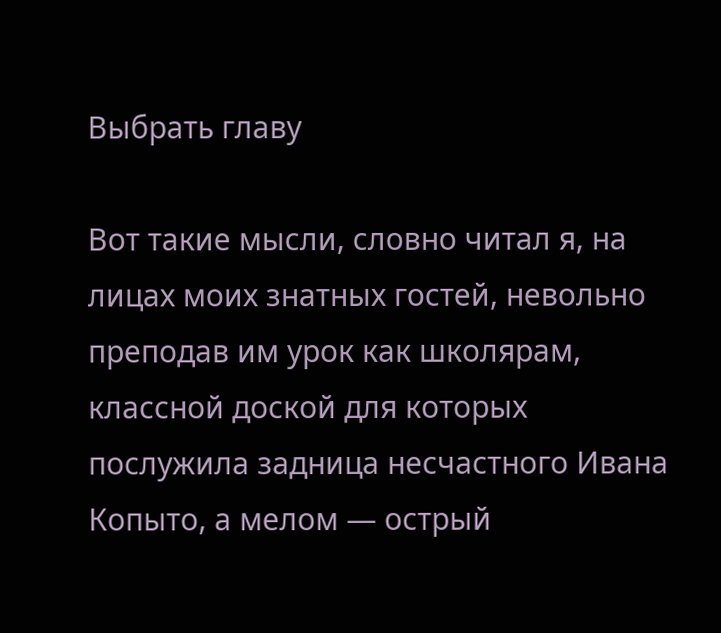Выбрать главу

Вот такие мысли, словно читал я, на лицах моих знатных гостей, невольно преподав им урок как школярам, классной доской для которых послужила задница несчастного Ивана Копыто, а мелом — острый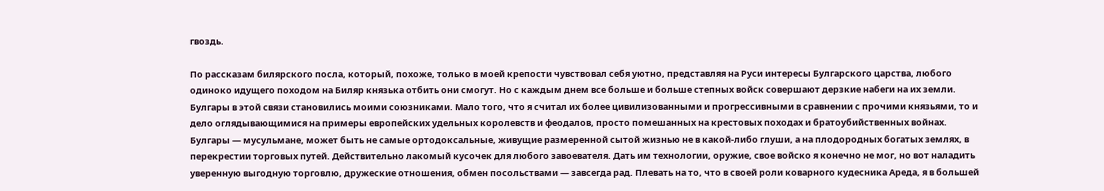гвоздь.

По рассказам билярского посла, который, похоже, только в моей крепости чувствовал себя уютно, представляя на Руси интересы Булгарского царства, любого одиноко идущего походом на Биляр князька отбить они смогут. Но с каждым днем все больше и больше степных войск совершают дерзкие набеги на их земли. Булгары в этой связи становились моими союзниками. Мало того, что я считал их более цивилизованными и прогрессивными в сравнении с прочими князьями, то и дело оглядывающимися на примеры европейских удельных королевств и феодалов, просто помешанных на крестовых походах и братоубийственных войнах. Булгары — мусульмане, может быть не самые ортодоксальные, живущие размеренной сытой жизнью не в какой-либо глуши, а на плодородных богатых землях, в перекрестии торговых путей. Действительно лакомый кусочек для любого завоевателя. Дать им технологии, оружие, свое войско я конечно не мог, но вот наладить уверенную выгодную торговлю, дружеские отношения, обмен посольствами — завсегда рад. Плевать на то, что в своей роли коварного кудесника Ареда, я в большей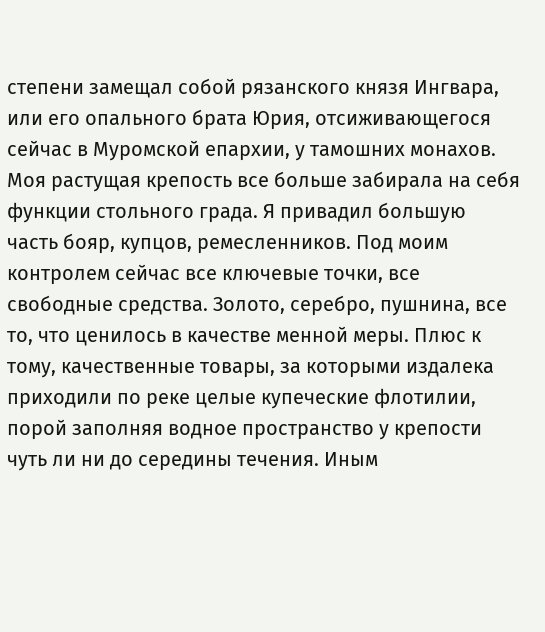степени замещал собой рязанского князя Ингвара, или его опального брата Юрия, отсиживающегося сейчас в Муромской епархии, у тамошних монахов. Моя растущая крепость все больше забирала на себя функции стольного града. Я привадил большую часть бояр, купцов, ремесленников. Под моим контролем сейчас все ключевые точки, все свободные средства. Золото, серебро, пушнина, все то, что ценилось в качестве менной меры. Плюс к тому, качественные товары, за которыми издалека приходили по реке целые купеческие флотилии, порой заполняя водное пространство у крепости чуть ли ни до середины течения. Иным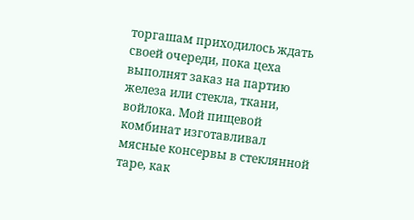торгашам приходилось ждать своей очереди, пока цеха выполнят заказ на партию железа или стекла, ткани, войлока. Мой пищевой комбинат изготавливал мясные консервы в стеклянной таре, как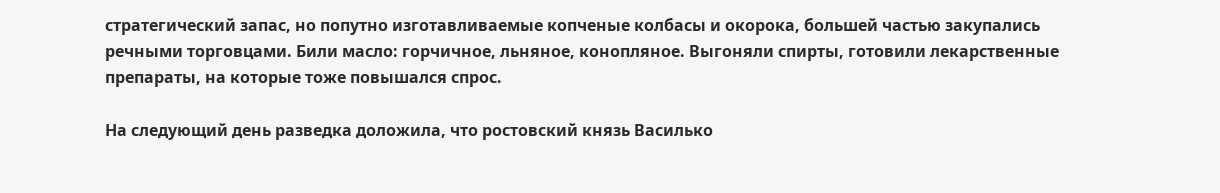стратегический запас, но попутно изготавливаемые копченые колбасы и окорока, большей частью закупались речными торговцами. Били масло: горчичное, льняное, конопляное. Выгоняли спирты, готовили лекарственные препараты, на которые тоже повышался спрос.

На следующий день разведка доложила, что ростовский князь Василько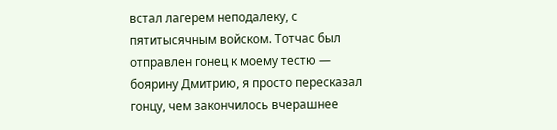встал лагерем неподалеку, с пятитысячным войском. Тотчас был отправлен гонец к моему тестю — боярину Дмитрию, я просто пересказал гонцу, чем закончилось вчерашнее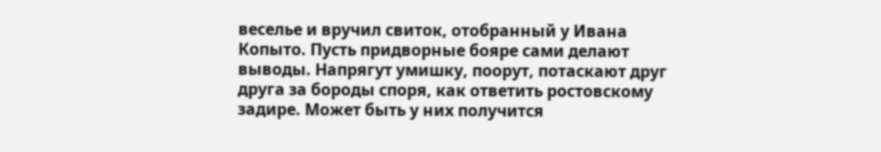веселье и вручил свиток, отобранный у Ивана Копыто. Пусть придворные бояре сами делают выводы. Напрягут умишку, поорут, потаскают друг друга за бороды споря, как ответить ростовскому задире. Может быть у них получится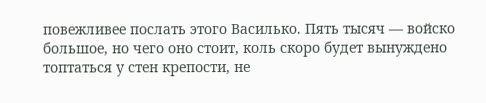повежливее послать этого Василько. Пять тысяч — войско большое, но чего оно стоит, коль скоро будет вынуждено топтаться у стен крепости, не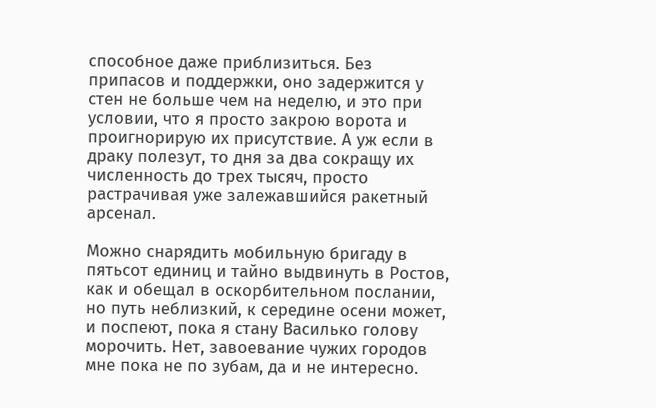способное даже приблизиться. Без припасов и поддержки, оно задержится у стен не больше чем на неделю, и это при условии, что я просто закрою ворота и проигнорирую их присутствие. А уж если в драку полезут, то дня за два сокращу их численность до трех тысяч, просто растрачивая уже залежавшийся ракетный арсенал.

Можно снарядить мобильную бригаду в пятьсот единиц и тайно выдвинуть в Ростов, как и обещал в оскорбительном послании, но путь неблизкий, к середине осени может, и поспеют, пока я стану Василько голову морочить. Нет, завоевание чужих городов мне пока не по зубам, да и не интересно.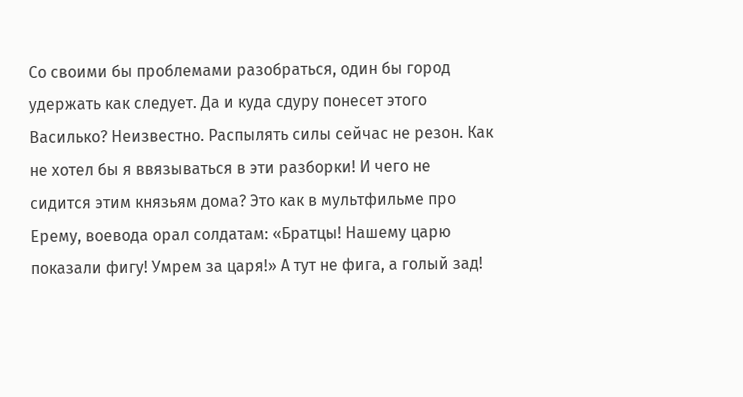Со своими бы проблемами разобраться, один бы город удержать как следует. Да и куда сдуру понесет этого Василько? Неизвестно. Распылять силы сейчас не резон. Как не хотел бы я ввязываться в эти разборки! И чего не сидится этим князьям дома? Это как в мультфильме про Ерему, воевода орал солдатам: «Братцы! Нашему царю показали фигу! Умрем за царя!» А тут не фига, а голый зад!